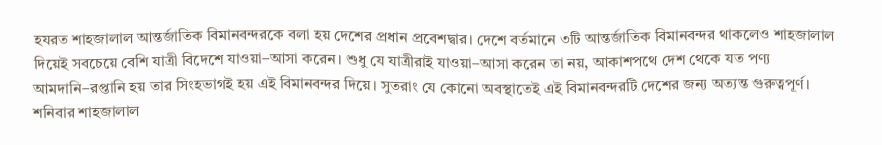হযরত শাহজালাল আন্তর্জাতিক বিমানবন্দরকে বলা হয় দেশের প্রধান প্রবেশদ্বার। দেশে বর্তমানে ৩টি আন্তর্জাতিক বিমানবন্দর থাকলেও শাহজালাল দিয়েই সবচেয়ে বেশি যাত্রী বিদেশে যাওয়া–আসা করেন। শুধু যে যাত্রীরাই যাওয়া–আসা করেন তা নয়, আকাশপথে দেশ থেকে যত পণ্য আমদানি–রপ্তানি হয় তার সিংহভাগই হয় এই বিমানবন্দর দিয়ে। সুতরাং যে কোনো অবস্থাতেই এই বিমানবন্দরটি দেশের জন্য অত্যন্ত গুরুত্বপূর্ণ।
শনিবার শাহজালাল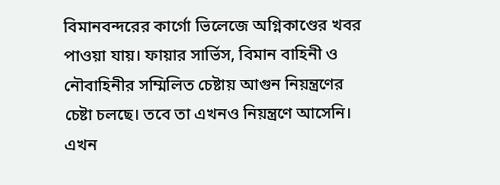বিমানবন্দরের কার্গো ভিলেজে অগ্নিকাণ্ডের খবর পাওয়া যায়। ফায়ার সার্ভিস, বিমান বাহিনী ও নৌবাহিনীর সম্মিলিত চেষ্টায় আগুন নিয়ন্ত্রণের চেষ্টা চলছে। তবে তা এখনও নিয়ন্ত্রণে আসেনি।
এখন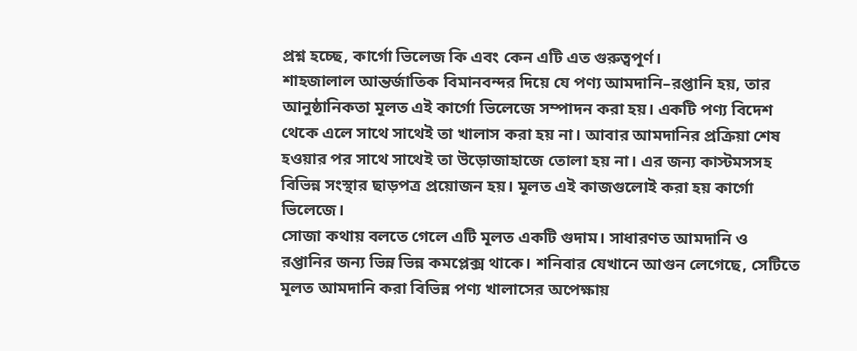প্রশ্ন হচ্ছে, কার্গো ভিলেজ কি এবং কেন এটি এত গুরুত্বপূর্ণ।
শাহজালাল আন্তর্জাতিক বিমানবন্দর দিয়ে যে পণ্য আমদানি–রপ্তানি হয়, তার আনুষ্ঠানিকতা মূলত এই কার্গো ভিলেজে সম্পাদন করা হয়। একটি পণ্য বিদেশ থেকে এলে সাথে সাথেই তা খালাস করা হয় না। আবার আমদানির প্রক্রিয়া শেষ হওয়ার পর সাথে সাথেই তা উড়োজাহাজে তোলা হয় না। এর জন্য কাস্টমসসহ বিভিন্ন সংস্থার ছাড়পত্র প্রয়োজন হয়। মূলত এই কাজগুলোই করা হয় কার্গো ভিলেজে।
সোজা কথায় বলতে গেলে এটি মূলত একটি গুদাম। সাধারণত আমদানি ও রপ্তানির জন্য ভিন্ন ভিন্ন কমপ্লেক্স থাকে। শনিবার যেখানে আগুন লেগেছে, সেটিতে মূলত আমদানি করা বিভিন্ন পণ্য খালাসের অপেক্ষায়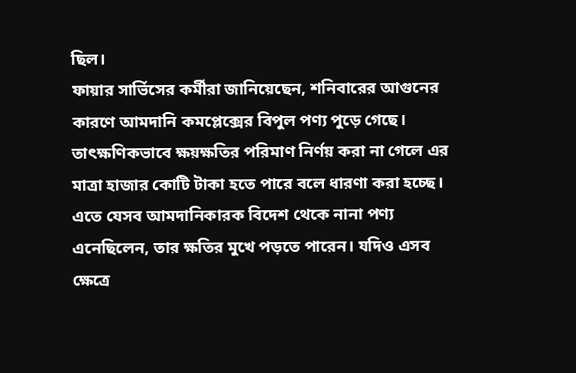ছিল।
ফায়ার সার্ভিসের কর্মীরা জানিয়েছেন, শনিবারের আগুনের কারণে আমদানি কমপ্লেক্সের বিপুল পণ্য পুড়ে গেছে। তাৎক্ষণিকভাবে ক্ষয়ক্ষতির পরিমাণ নির্ণয় করা না গেলে এর মাত্রা হাজার কোটি টাকা হতে পারে বলে ধারণা করা হচ্ছে। এতে যেসব আমদানিকারক বিদেশ থেকে নানা পণ্য এনেছিলেন, তার ক্ষতির মুখে পড়তে পারেন। যদিও এসব ক্ষেত্রে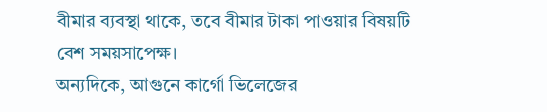বীমার ব্যবস্থা থাকে, তবে বীমার টাকা পাওয়ার বিষয়টি বেশ সময়সাপেক্ষ।
অন্যদিকে, আগুনে কার্গো ভিলেজের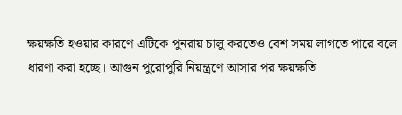ক্ষয়ক্ষতি হওয়ার কারণে এটিকে পুনরায় চালু করতেও বেশ সময় লাগতে পারে বলে ধারণা করা হচ্ছে। আগুন পুরোপুরি নিয়ন্ত্রণে আসার পর ক্ষয়ক্ষতি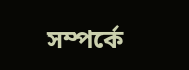সম্পর্কে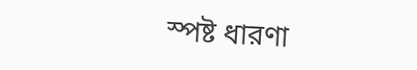স্পষ্ট ধারণা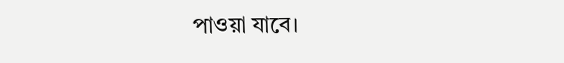পাওয়া যাবে।